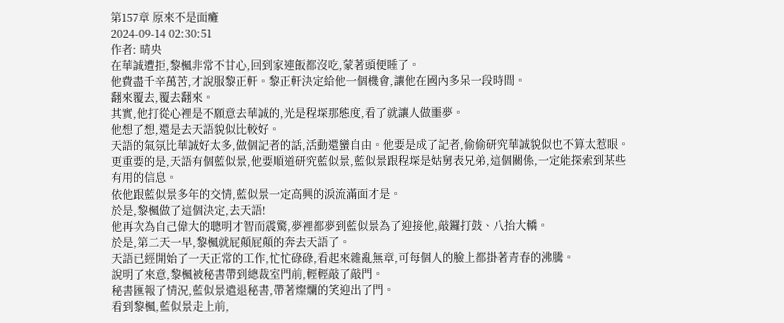第157章 原來不是面癱
2024-09-14 02:30:51
作者: 晴央
在華誠遭拒,黎楓非常不甘心,回到家連飯都沒吃,蒙著頭便睡了。
他費盡千辛萬苦,才說服黎正軒。黎正軒決定給他一個機會,讓他在國內多呆一段時間。
翻來覆去,覆去翻來。
其實,他打從心裡是不願意去華誠的,光是程堔那態度,看了就讓人做噩夢。
他想了想,還是去天語貌似比較好。
天語的氣氛比華誠好太多,做個記者的話,活動還蠻自由。他要是成了記者,偷偷研究華誠貌似也不算太惹眼。更重要的是,天語有個藍似景,他要順道研究藍似景,藍似景跟程堔是姑舅表兄弟,這個關係,一定能探索到某些有用的信息。
依他跟藍似景多年的交情,藍似景一定高興的淚流滿面才是。
於是,黎楓做了這個決定,去天語!
他再次為自己偉大的聰明才智而震驚,夢裡都夢到藍似景為了迎接他,敲鑼打鼓、八抬大轎。
於是,第二天一早,黎楓就屁顛屁顛的奔去天語了。
天語已經開始了一天正常的工作,忙忙碌碌,看起來雜亂無章,可每個人的臉上都掛著青春的沸騰。
說明了來意,黎楓被秘書帶到總裁室門前,輕輕敲了敲門。
秘書匯報了情況,藍似景遣退秘書,帶著燦爛的笑迎出了門。
看到黎楓,藍似景走上前,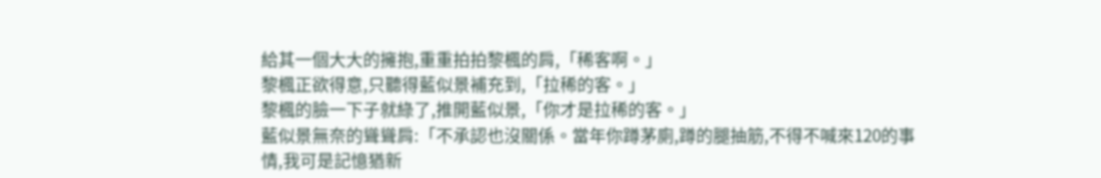給其一個大大的擁抱,重重拍拍黎楓的肩,「稀客啊。」
黎楓正欲得意,只聽得藍似景補充到,「拉稀的客。」
黎楓的臉一下子就綠了,推開藍似景,「你才是拉稀的客。」
藍似景無奈的聳聳肩:「不承認也沒關係。當年你蹲茅廁,蹲的腿抽筋,不得不喊來120的事情,我可是記憶猶新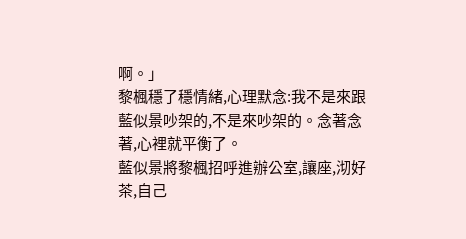啊。」
黎楓穩了穩情緒,心理默念:我不是來跟藍似景吵架的,不是來吵架的。念著念著,心裡就平衡了。
藍似景將黎楓招呼進辦公室,讓座,沏好茶,自己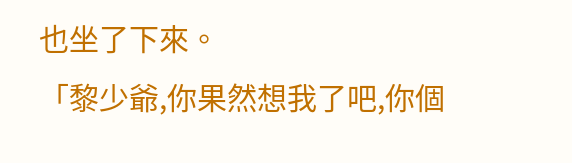也坐了下來。
「黎少爺,你果然想我了吧,你個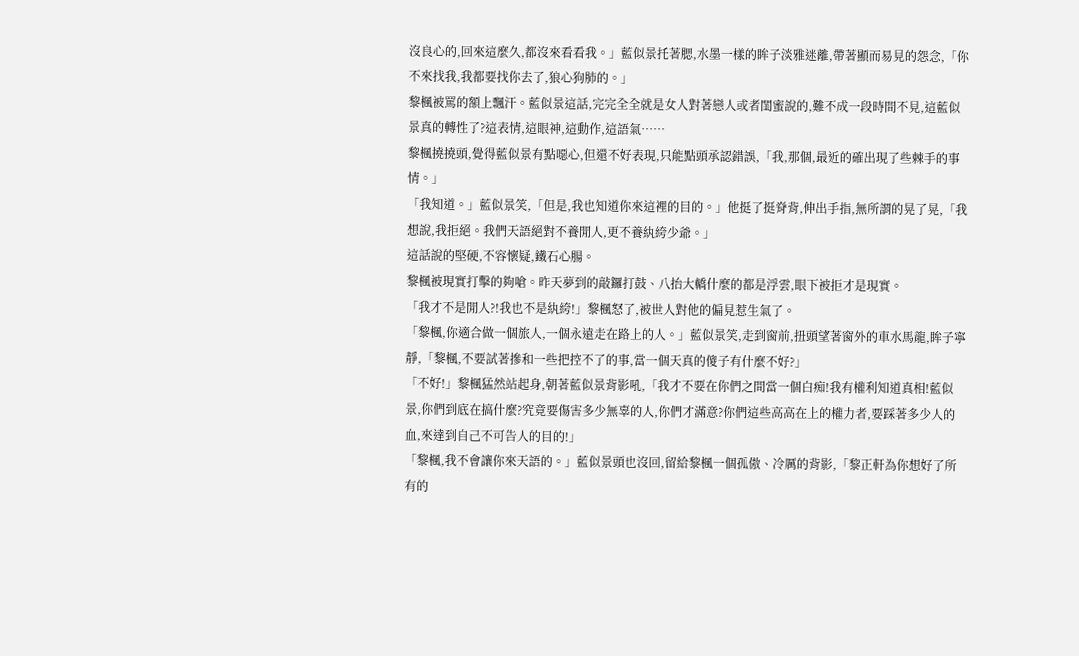沒良心的,回來這麼久,都沒來看看我。」藍似景托著腮,水墨一樣的眸子淡雅迷離,帶著顯而易見的怨念,「你不來找我,我都要找你去了,狼心狗肺的。」
黎楓被罵的額上飄汗。藍似景這話,完完全全就是女人對著戀人或者閨蜜說的,難不成一段時間不見,這藍似景真的轉性了?這表情,這眼神,這動作,這語氣……
黎楓撓撓頭,覺得藍似景有點噁心,但還不好表現,只能點頭承認錯誤,「我,那個,最近的確出現了些棘手的事情。」
「我知道。」藍似景笑,「但是,我也知道你來這裡的目的。」他挺了挺脊背,伸出手指,無所謂的晃了晃,「我想說,我拒絕。我們天語絕對不養閒人,更不養紈絝少爺。」
這話說的堅硬,不容懷疑,鐵石心腸。
黎楓被現實打擊的夠嗆。昨天夢到的敲鑼打鼓、八抬大轎什麼的都是浮雲,眼下被拒才是現實。
「我才不是閒人?!我也不是紈絝!」黎楓怒了,被世人對他的偏見惹生氣了。
「黎楓,你適合做一個旅人,一個永遠走在路上的人。」藍似景笑,走到窗前,扭頭望著窗外的車水馬龍,眸子寧靜,「黎楓,不要試著摻和一些把控不了的事,當一個天真的傻子有什麼不好?」
「不好!」黎楓猛然站起身,朝著藍似景背影吼,「我才不要在你們之間當一個白痴!我有權利知道真相!藍似景,你們到底在搞什麼?究竟要傷害多少無辜的人,你們才滿意?你們這些高高在上的權力者,要踩著多少人的血,來達到自己不可告人的目的!」
「黎楓,我不會讓你來天語的。」藍似景頭也沒回,留給黎楓一個孤傲、冷厲的背影,「黎正軒為你想好了所有的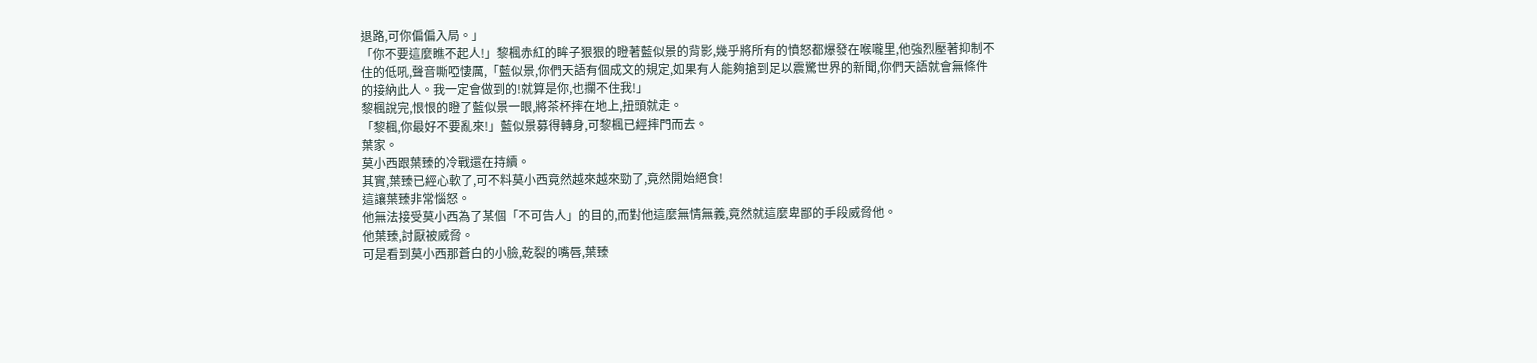退路,可你偏偏入局。」
「你不要這麼瞧不起人!」黎楓赤紅的眸子狠狠的瞪著藍似景的背影,幾乎將所有的憤怒都爆發在喉嚨里,他強烈壓著抑制不住的低吼,聲音嘶啞悽厲,「藍似景,你們天語有個成文的規定,如果有人能夠搶到足以震驚世界的新聞,你們天語就會無條件的接納此人。我一定會做到的!就算是你,也攔不住我!」
黎楓說完,恨恨的瞪了藍似景一眼,將茶杯摔在地上,扭頭就走。
「黎楓,你最好不要亂來!」藍似景募得轉身,可黎楓已經摔門而去。
葉家。
莫小西跟葉臻的冷戰還在持續。
其實,葉臻已經心軟了,可不料莫小西竟然越來越來勁了,竟然開始絕食!
這讓葉臻非常惱怒。
他無法接受莫小西為了某個「不可告人」的目的,而對他這麼無情無義,竟然就這麼卑鄙的手段威脅他。
他葉臻,討厭被威脅。
可是看到莫小西那蒼白的小臉,乾裂的嘴唇,葉臻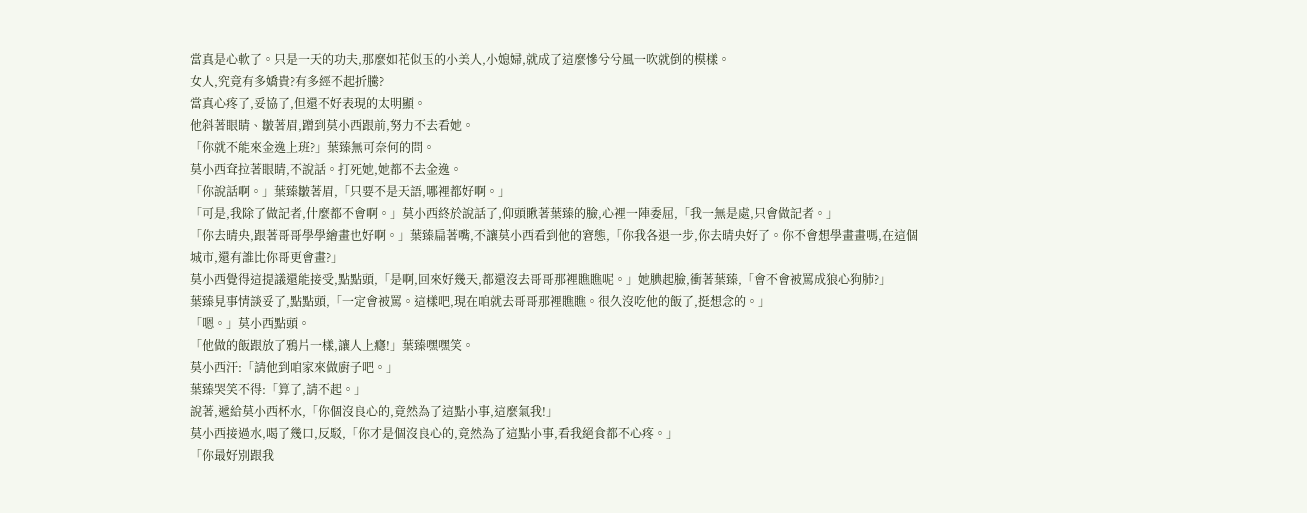當真是心軟了。只是一天的功夫,那麼如花似玉的小美人,小媳婦,就成了這麼慘兮兮風一吹就倒的模樣。
女人,究竟有多嬌貴?有多經不起折騰?
當真心疼了,妥協了,但還不好表現的太明顯。
他斜著眼睛、皺著眉,蹭到莫小西跟前,努力不去看她。
「你就不能來金逸上班?」葉臻無可奈何的問。
莫小西耷拉著眼睛,不說話。打死她,她都不去金逸。
「你說話啊。」葉臻皺著眉,「只要不是天語,哪裡都好啊。」
「可是,我除了做記者,什麼都不會啊。」莫小西終於說話了,仰頭瞅著葉臻的臉,心裡一陣委屈,「我一無是處,只會做記者。」
「你去晴央,跟著哥哥學學繪畫也好啊。」葉臻扁著嘴,不讓莫小西看到他的窘態,「你我各退一步,你去晴央好了。你不會想學畫畫嗎,在這個城市,還有誰比你哥更會畫?」
莫小西覺得這提議還能接受,點點頭,「是啊,回來好幾天,都還沒去哥哥那裡瞧瞧呢。」她腆起臉,衝著葉臻,「會不會被罵成狼心狗肺?」
葉臻見事情談妥了,點點頭,「一定會被罵。這樣吧,現在咱就去哥哥那裡瞧瞧。很久沒吃他的飯了,挺想念的。」
「嗯。」莫小西點頭。
「他做的飯跟放了鴉片一樣,讓人上癮!」葉臻嘿嘿笑。
莫小西汗:「請他到咱家來做廚子吧。」
葉臻哭笑不得:「算了,請不起。」
說著,遞給莫小西杯水,「你個沒良心的,竟然為了這點小事,這麼氣我!」
莫小西接過水,喝了幾口,反駁,「你才是個沒良心的,竟然為了這點小事,看我絕食都不心疼。」
「你最好別跟我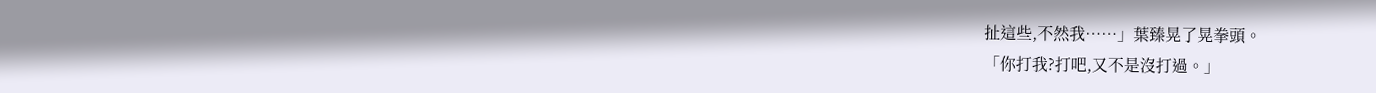扯這些,不然我……」葉臻晃了晃拳頭。
「你打我?打吧,又不是沒打過。」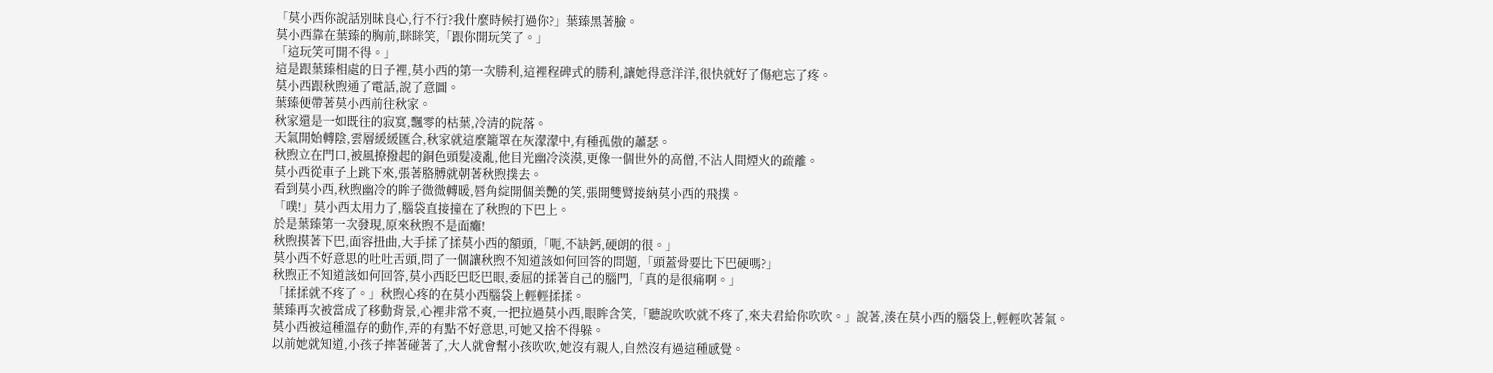「莫小西你說話別昧良心,行不行?我什麼時候打過你?」葉臻黑著臉。
莫小西靠在葉臻的胸前,眯眯笑,「跟你開玩笑了。」
「這玩笑可開不得。」
這是跟葉臻相處的日子裡,莫小西的第一次勝利,這裡程碑式的勝利,讓她得意洋洋,很快就好了傷疤忘了疼。
莫小西跟秋煦通了電話,說了意圖。
葉臻便帶著莫小西前往秋家。
秋家還是一如既往的寂寞,飄零的枯葉,冷清的院落。
天氣開始轉陰,雲層緩緩匯合,秋家就這麼籠罩在灰濛濛中,有種孤傲的蕭瑟。
秋煦立在門口,被風撩撥起的銅色頭髮凌亂,他目光幽冷淡漠,更像一個世外的高僧,不沾人間煙火的疏離。
莫小西從車子上跳下來,張著胳膊就朝著秋煦撲去。
看到莫小西,秋煦幽冷的眸子微微轉暖,唇角綻開個美艷的笑,張開雙臂接納莫小西的飛撲。
「噗!」莫小西太用力了,腦袋直接撞在了秋煦的下巴上。
於是葉臻第一次發現,原來秋煦不是面癱!
秋煦摸著下巴,面容扭曲,大手揉了揉莫小西的額頭,「呃,不缺鈣,硬朗的很。」
莫小西不好意思的吐吐舌頭,問了一個讓秋煦不知道該如何回答的問題,「頭蓋骨要比下巴硬嗎?」
秋煦正不知道該如何回答,莫小西眨巴眨巴眼,委屈的揉著自己的腦門,「真的是很痛啊。」
「揉揉就不疼了。」秋煦心疼的在莫小西腦袋上輕輕揉揉。
葉臻再次被當成了移動背景,心裡非常不爽,一把拉過莫小西,眼眸含笑,「聽說吹吹就不疼了,來夫君給你吹吹。」說著,湊在莫小西的腦袋上,輕輕吹著氣。
莫小西被這種溫存的動作,弄的有點不好意思,可她又捨不得躲。
以前她就知道,小孩子摔著碰著了,大人就會幫小孩吹吹,她沒有親人,自然沒有過這種感覺。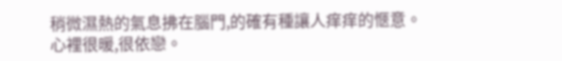稍微濕熱的氣息拂在腦門,的確有種讓人痒痒的愜意。
心裡很暖,很依戀。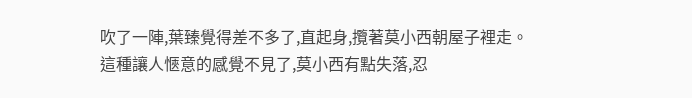吹了一陣,葉臻覺得差不多了,直起身,攬著莫小西朝屋子裡走。
這種讓人愜意的感覺不見了,莫小西有點失落,忍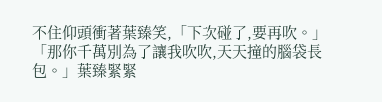不住仰頭衝著葉臻笑,「下次碰了,要再吹。」
「那你千萬別為了讓我吹吹,天天撞的腦袋長包。」葉臻緊緊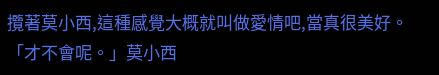攬著莫小西,這種感覺大概就叫做愛情吧,當真很美好。
「才不會呢。」莫小西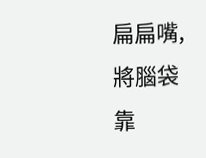扁扁嘴,將腦袋靠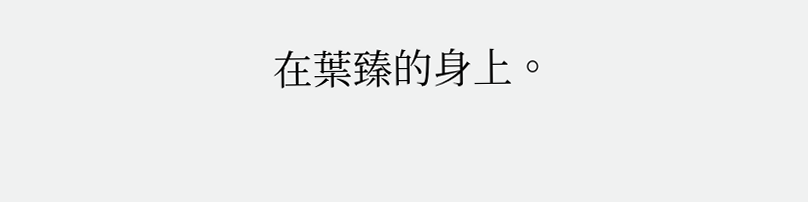在葉臻的身上。